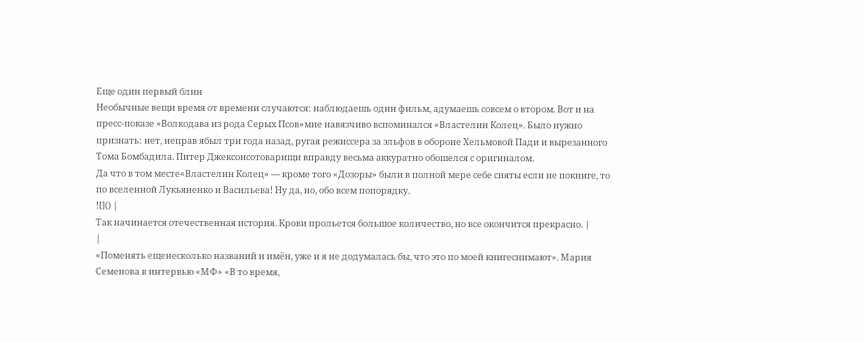Еще один первый блин
Необычные вещи время от времени случаются: наблюдаешь один фильм, адумаешь совсем о втором. Вот и на пресс-показе «Волкодава из рода Серых Псов»мне навязчиво вспоминался «Властелин Колец». Было нужно признать: нет, неправ ябыл три года назад, ругая режиссера за эльфов в обороне Хельмовой Пади и вырезанного Тома Бомбадила. Питер Джексонсотоварищи вправду весьма аккуратно обошелся с оригиналом.
Да что в том месте«Властелин Колец» — кроме того «Дозоры» были в полной мере себе сняты если не покниге, то по вселенной Лукьяненко и Васильева! Ну да, но, обо всем попорядку.
![]() |
Так начинается отечественная история. Крови прольется большое количество, но все окончится прекрасно. |
|
«Поменять ещенесколько названий и имён, уже и я не додумалась бы, что это по моей книгеснимают». Мария Семенова в интервью «МФ» «В то время,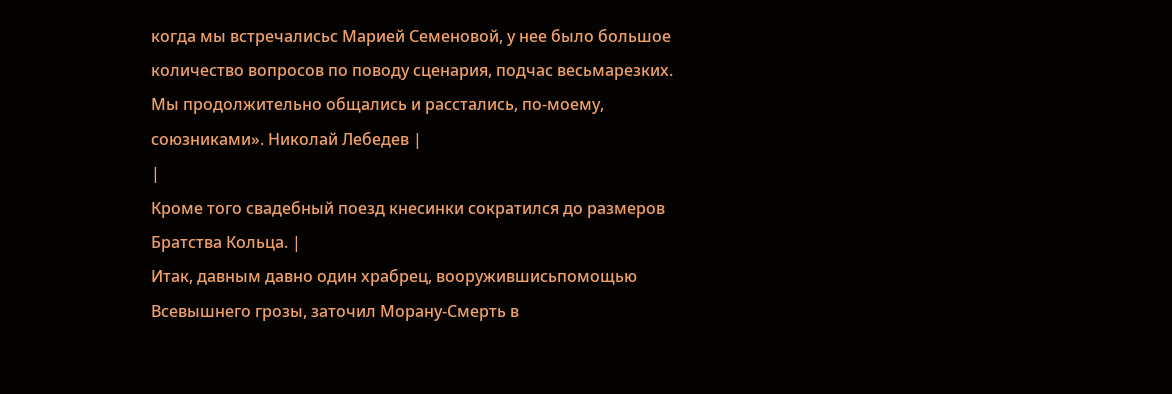когда мы встречалисьс Марией Семеновой, у нее было большое количество вопросов по поводу сценария, подчас весьмарезких. Мы продолжительно общались и расстались, по-моему, союзниками». Николай Лебедев |
|
Кроме того свадебный поезд кнесинки сократился до размеров Братства Кольца. |
Итак, давным давно один храбрец, вооружившисьпомощью Всевышнего грозы, заточил Морану-Смерть в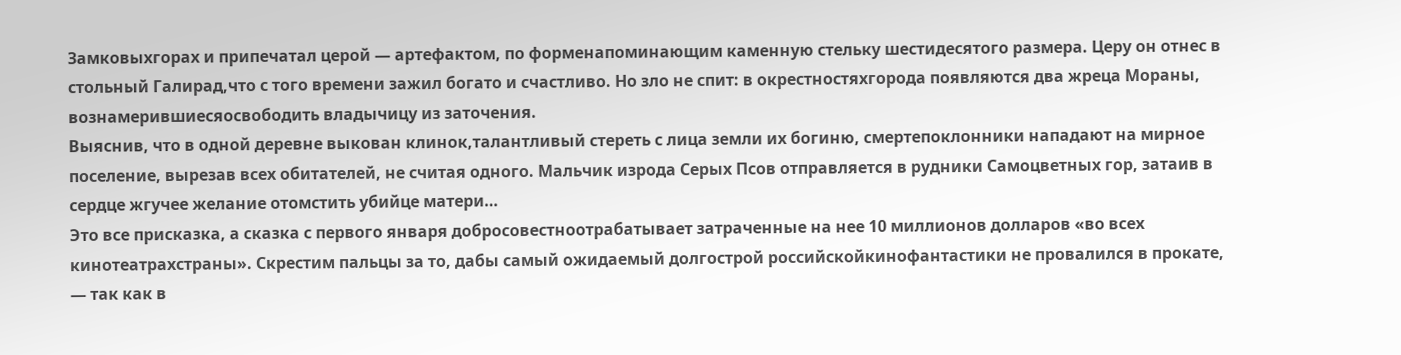Замковыхгорах и припечатал церой — артефактом, по форменапоминающим каменную стельку шестидесятого размера. Церу он отнес в стольный Галирад,что с того времени зажил богато и счастливо. Но зло не спит: в окрестностяхгорода появляются два жреца Мораны, вознамерившиесяосвободить владычицу из заточения.
Выяснив, что в одной деревне выкован клинок,талантливый стереть с лица земли их богиню, смертепоклонники нападают на мирное поселение, вырезав всех обитателей, не считая одного. Мальчик изрода Серых Псов отправляется в рудники Самоцветных гор, затаив в сердце жгучее желание отомстить убийце матери…
Это все присказка, а сказка с первого января добросовестноотрабатывает затраченные на нее 10 миллионов долларов «во всех кинотеатрахстраны». Скрестим пальцы за то, дабы самый ожидаемый долгострой российскойкинофантастики не провалился в прокате, — так как в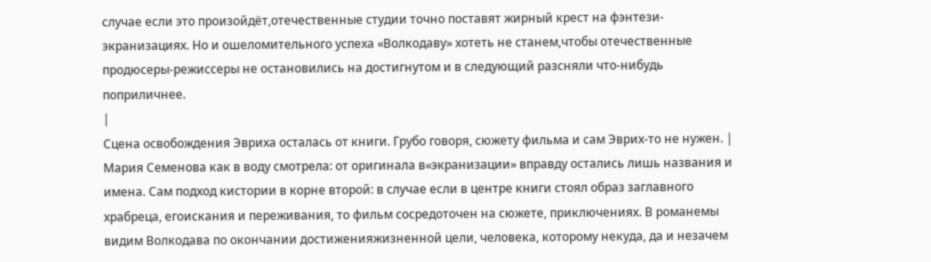случае если это произойдёт,отечественные студии точно поставят жирный крест на фэнтези-экранизациях. Но и ошеломительного успеха «Волкодаву» хотеть не станем,чтобы отечественные продюсеры-режиссеры не остановились на достигнутом и в следующий разсняли что-нибудь поприличнее.
|
Сцена освобождения Эвриха осталась от книги. Грубо говоря, сюжету фильма и сам Эврих-то не нужен. |
Мария Семенова как в воду смотрела: от оригинала в«экранизации» вправду остались лишь названия и имена. Сам подход кистории в корне второй: в случае если в центре книги стоял образ заглавного храбреца, егоискания и переживания, то фильм сосредоточен на сюжете, приключениях. В романемы видим Волкодава по окончании достиженияжизненной цели, человека, которому некуда, да и незачем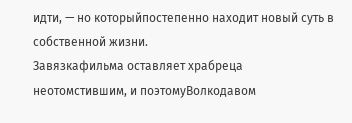идти, — но которыйпостепенно находит новый суть в собственной жизни.
Завязкафильма оставляет храбреца неотомстившим, и поэтомуВолкодавом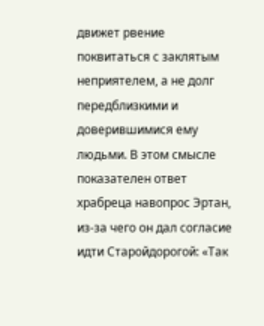движет рвение поквитаться с заклятым неприятелем, а не долг передблизкими и доверившимися ему людьми. В этом смысле показателен ответ храбреца навопрос Эртан, из-за чего он дал согласие идти Старойдорогой: «Так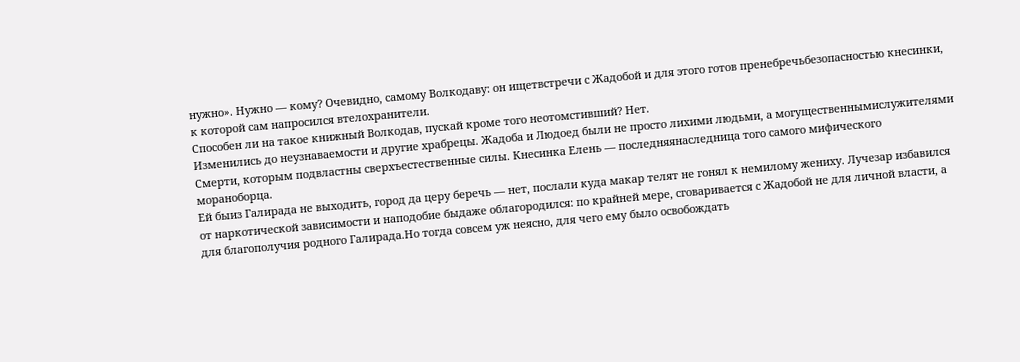нужно». Нужно — кому? Очевидно, самому Волкодаву: он ищетвстречи с Жадобой и для этого готов пренебречьбезопасностью кнесинки, к которой сам напросился втелохранители.
Способен ли на такое книжный Волкодав, пускай кроме того неотомстивший? Нет.
Изменились до неузнаваемости и другие храбрецы. Жадоба и Людоед были не просто лихими людьми, а могущественнымислужителями Смерти, которым подвластны сверхъестественные силы. Кнесинка Елень — последняянаследница того самого мифического мораноборца.
Ей быиз Галирада не выходить, город да церу беречь — нет, послали куда макар телят не гонял к немилому жениху. Лучезар избавился от наркотической зависимости и наподобие быдаже облагородился: по крайней мере, сговаривается с Жадобой не для личной власти, а для благополучия родного Галирада.Но тогда совсем уж неясно, для чего ему было освобождать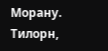Морану. Тилорн,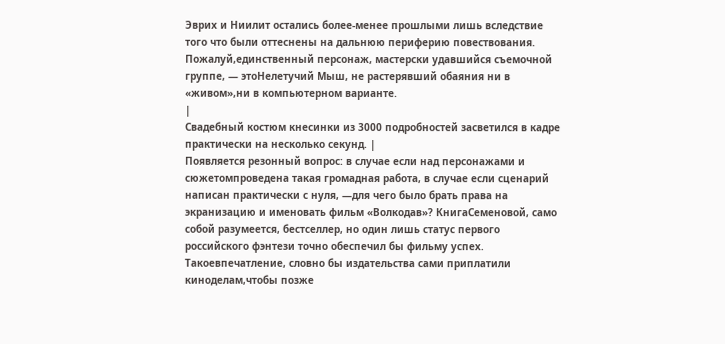Эврих и Ниилит остались более-менее прошлыми лишь вследствие того что были оттеснены на дальнюю периферию повествования.
Пожалуй,единственный персонаж, мастерски удавшийся съемочной группе, — этоНелетучий Мыш, не растерявший обаяния ни в «живом»,ни в компьютерном варианте.
|
Свадебный костюм кнесинки из 3000 подробностей засветился в кадре практически на несколько секунд. |
Появляется резонный вопрос: в случае если над персонажами и сюжетомпроведена такая громадная работа, в случае если сценарий написан практически с нуля, —для чего было брать права на экранизацию и именовать фильм «Волкодав»? КнигаСеменовой, само собой разумеется, бестселлер, но один лишь статус первого российского фэнтези точно обеспечил бы фильму успех. Такоевпечатление, словно бы издательства сами приплатили киноделам,чтобы позже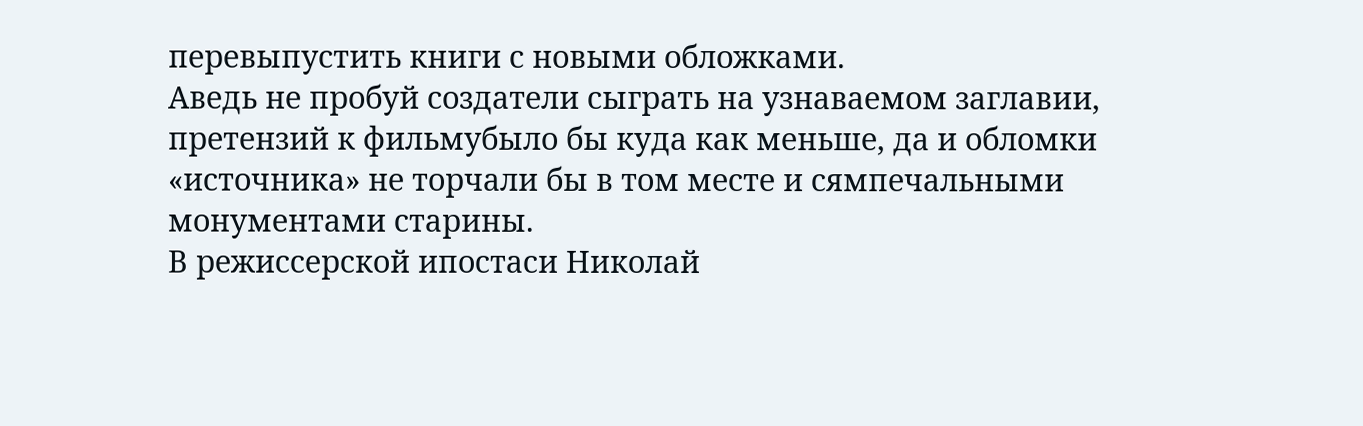перевыпустить книги с новыми обложками.
Аведь не пробуй создатели сыграть на узнаваемом заглавии, претензий к фильмубыло бы куда как меньше, да и обломки «источника» не торчали бы в том месте и сямпечальными монументами старины.
В режиссерской ипостаси Николай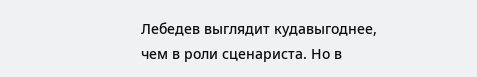Лебедев выглядит кудавыгоднее, чем в роли сценариста. Но в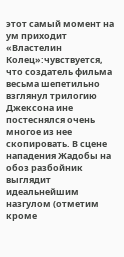этот самый момент на ум приходит «Властелин Колец»:чувствуется, что создатель фильма весьма шепетильно взглянул трилогию Джексона ине постеснялся очень многое из нее скопировать. В сцене нападения Жадобы на обоз разбойник выглядит идеальнейшим назгулом (отметим кроме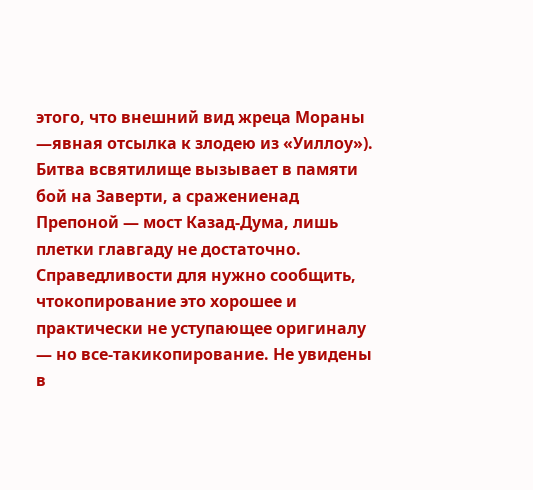этого, что внешний вид жреца Мораны —явная отсылка к злодею из «Уиллоу»).
Битва всвятилище вызывает в памяти бой на Заверти, а сражениенад Препоной — мост Казад-Дума, лишь плетки главгаду не достаточно. Справедливости для нужно сообщить, чтокопирование это хорошее и практически не уступающее оригиналу — но все-такикопирование. Не увидены в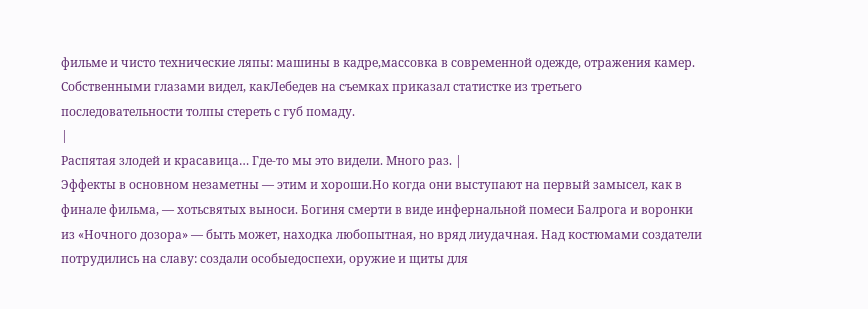фильме и чисто технические ляпы: машины в кадре,массовка в современной одежде, отражения камер.
Собственными глазами видел, какЛебедев на съемках приказал статистке из третьего последовательности толпы стереть с губ помаду.
|
Распятая злодей и красавица… Где-то мы это видели. Много раз. |
Эффекты в основном незаметны — этим и хороши.Но когда они выступают на первый замысел, как в финале фильма, — хотьсвятых выноси. Богиня смерти в виде инфернальной помеси Балрога и воронки из «Ночного дозора» — быть может, находка любопытная, но вряд лиудачная. Над костюмами создатели потрудились на славу: создали особыедоспехи, оружие и щиты для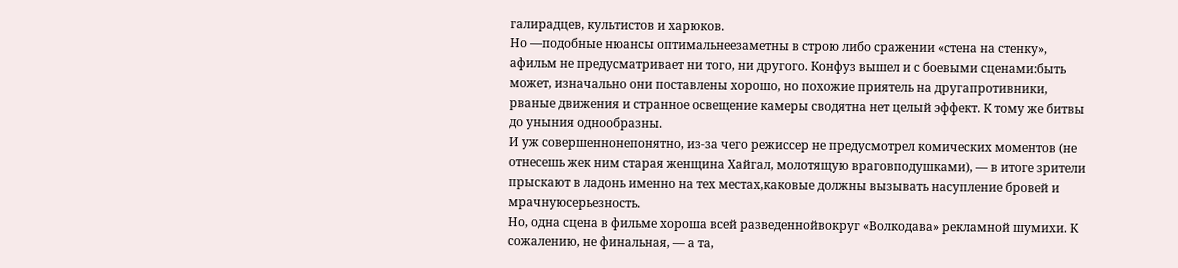галирадцев, культистов и харюков.
Но —подобные нюансы оптимальнеезаметны в строю либо сражении «стена на стенку», афильм не предусматривает ни того, ни другого. Конфуз вышел и с боевыми сценами:быть может, изначально они поставлены хорошо, но похожие приятель на другапротивники, рваные движения и странное освещение камеры сводятна нет целый эффект. К тому же битвы до уныния однообразны.
И уж совершеннонепонятно, из-за чего режиссер не предусмотрел комических моментов (не отнесешь жек ним старая женщина Хайгал, молотящую враговподушками), — в итоге зрители прыскают в ладонь именно на тех местах,каковые должны вызывать насупление бровей и мрачнуюсерьезность.
Но, одна сцена в фильме хороша всей разведеннойвокруг «Волкодава» рекламной шумихи. К сожалению, не финальная, — а та,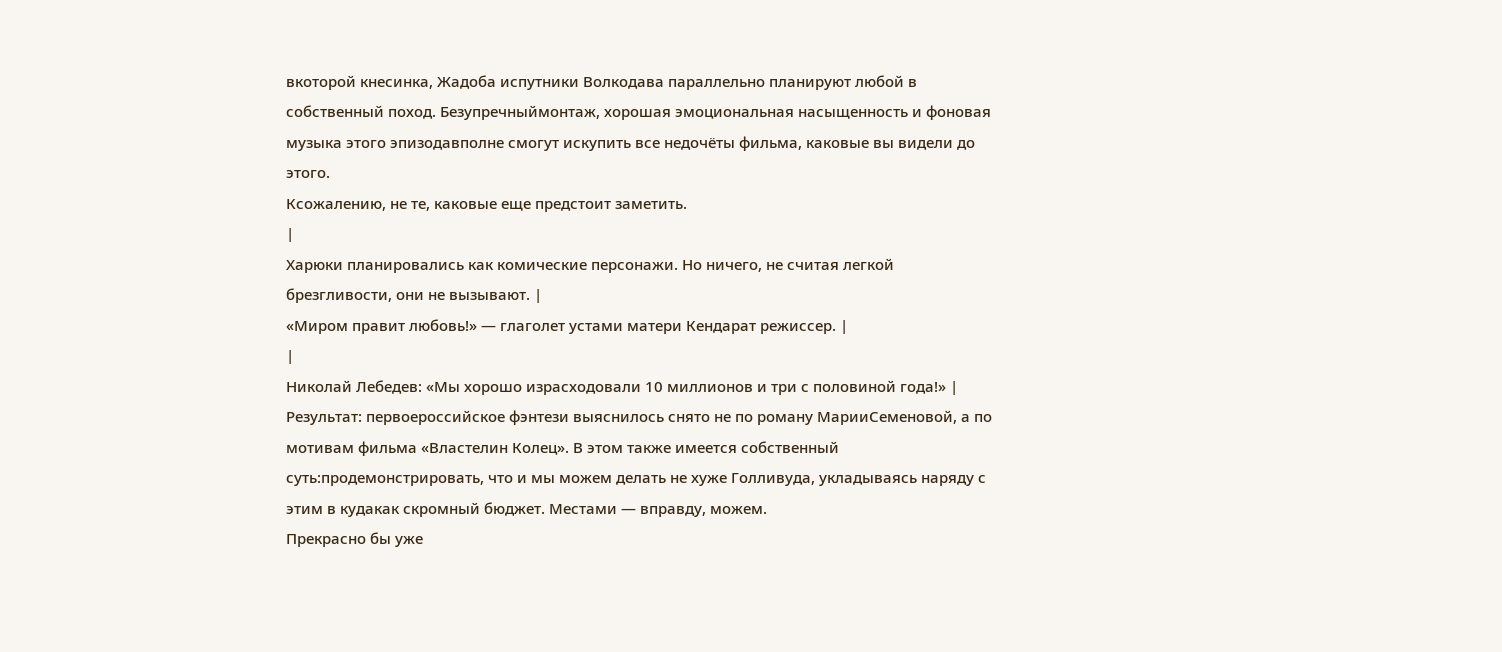вкоторой кнесинка, Жадоба испутники Волкодава параллельно планируют любой в собственный поход. Безупречныймонтаж, хорошая эмоциональная насыщенность и фоновая музыка этого эпизодавполне смогут искупить все недочёты фильма, каковые вы видели до этого.
Ксожалению, не те, каковые еще предстоит заметить.
|
Харюки планировались как комические персонажи. Но ничего, не считая легкой брезгливости, они не вызывают. |
«Миром правит любовь!» — глаголет устами матери Кендарат режиссер. |
|
Николай Лебедев: «Мы хорошо израсходовали 10 миллионов и три с половиной года!» |
Результат: первоероссийское фэнтези выяснилось снято не по роману МарииСеменовой, а по мотивам фильма «Властелин Колец». В этом также имеется собственный суть:продемонстрировать, что и мы можем делать не хуже Голливуда, укладываясь наряду с этим в кудакак скромный бюджет. Местами — вправду, можем.
Прекрасно бы уже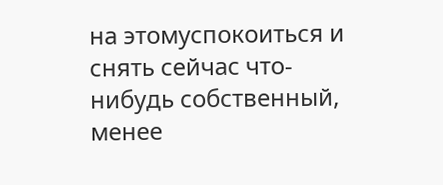на этомуспокоиться и снять сейчас что-нибудь собственный, менее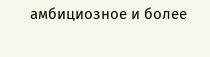амбициозное и более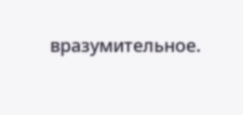вразумительное.